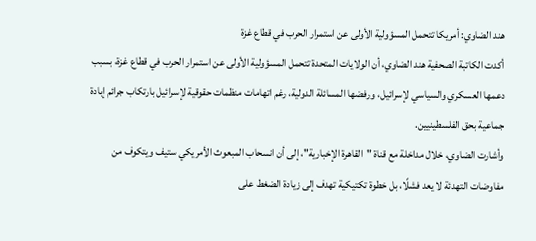هند الضاوي: أمريكا تتحمل المسؤولية الأولى عن استمرار الحرب في قطاع غزة
أكدت الكاتبة الصحفية هند الضاوي، أن الولايات المتحدة تتحمل المسؤولية الأولى عن استمرار الحرب في قطاع غزة، بسبب دعمها العسكري والسياسي لإسرائيل، ورفضها المسائلة الدولية، رغم اتهامات منظمات حقوقية لإسرائيل بارتكاب جرائم إبادة جماعية بحق الفلسطينيين.
وأشارت الضاوي، خلال مداخلة مع قناة "القاهرة الإخبارية"، إلى أن انسحاب المبعوث الأمريكي ستيف ويتكوف من مفاوضات التهدئة لا يعد فشلًا، بل خطوة تكتيكية تهدف إلى زيادة الضغط على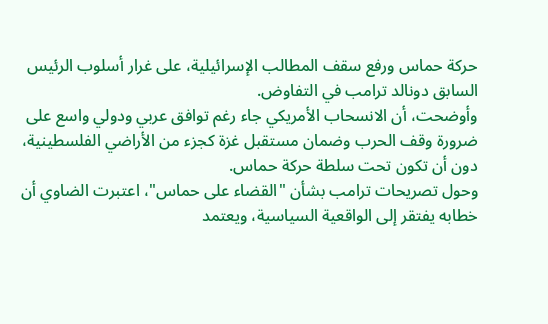حركة حماس ورفع سقف المطالب الإسرائيلية، على غرار أسلوب الرئيس السابق دونالد ترامب في التفاوض.
وأوضحت، أن الانسحاب الأمريكي جاء رغم توافق عربي ودولي واسع على ضرورة وقف الحرب وضمان مستقبل غزة كجزء من الأراضي الفلسطينية، دون أن تكون تحت سلطة حركة حماس.
وحول تصريحات ترامب بشأن "القضاء على حماس"، اعتبرت الضاوي أن خطابه يفتقر إلى الواقعية السياسية، ويعتمد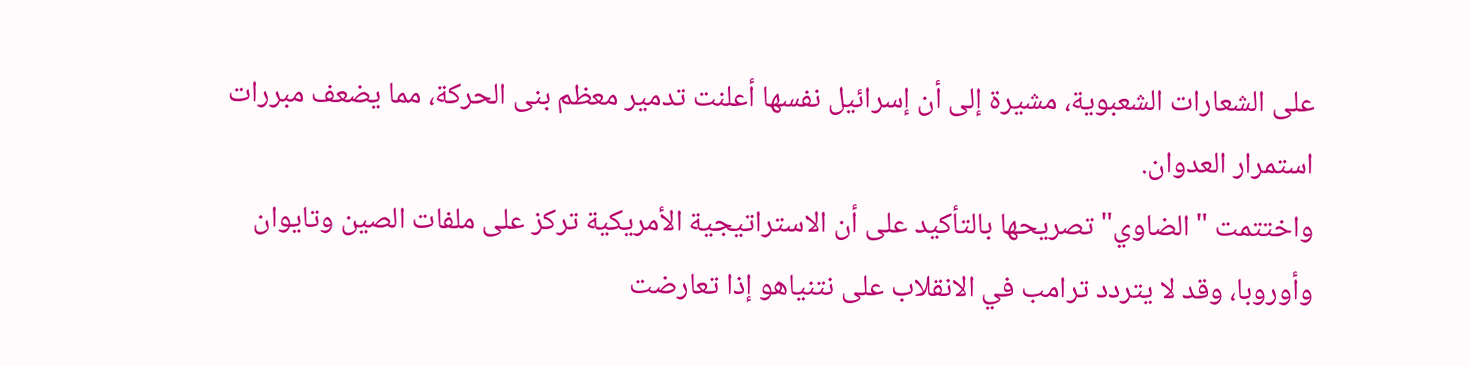على الشعارات الشعبوية، مشيرة إلى أن إسرائيل نفسها أعلنت تدمير معظم بنى الحركة، مما يضعف مبررات استمرار العدوان.
واختتمت "الضاوي" تصريحها بالتأكيد على أن الاستراتيجية الأمريكية تركز على ملفات الصين وتايوان وأوروبا، وقد لا يتردد ترامب في الانقلاب على نتنياهو إذا تعارضت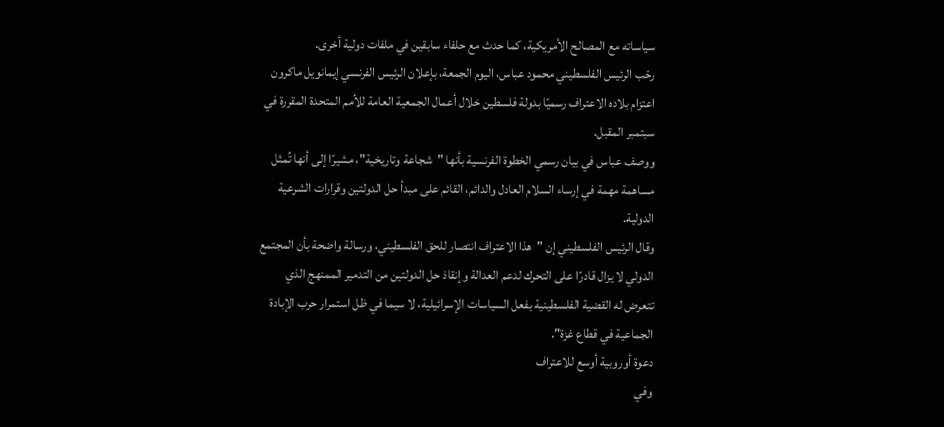سياساته مع المصالح الأمريكية، كما حدث مع حلفاء سابقين في ملفات دولية أخرى.
رحّب الرئيس الفلسطيني محمود عباس، اليوم الجمعة، بإعلان الرئيس الفرنسي إيمانويل ماكرون اعتزام بلاده الاعتراف رسميًا بدولة فلسطين خلال أعمال الجمعية العامة للأمم المتحدة المقررة في سبتمبر المقبل.
ووصف عباس في بيان رسمي الخطوة الفرنسية بأنها "شجاعة وتاريخية"، مشيرًا إلى أنها تُمثل مساهمة مهمة في إرساء السلام العادل والدائم، القائم على مبدأ حل الدولتين وقرارات الشرعية الدولية.
وقال الرئيس الفلسطيني إن "هذا الاعتراف انتصار للحق الفلسطيني، ورسالة واضحة بأن المجتمع الدولي لا يزال قادرًا على التحرك لدعم العدالة وإنقاذ حل الدولتين من التدمير الممنهج الذي تتعرض له القضية الفلسطينية بفعل السياسات الإسرائيلية، لا سيما في ظل استمرار حرب الإبادة الجماعية في قطاع غزة".
دعوة أوروبية أوسع للاعتراف
وفي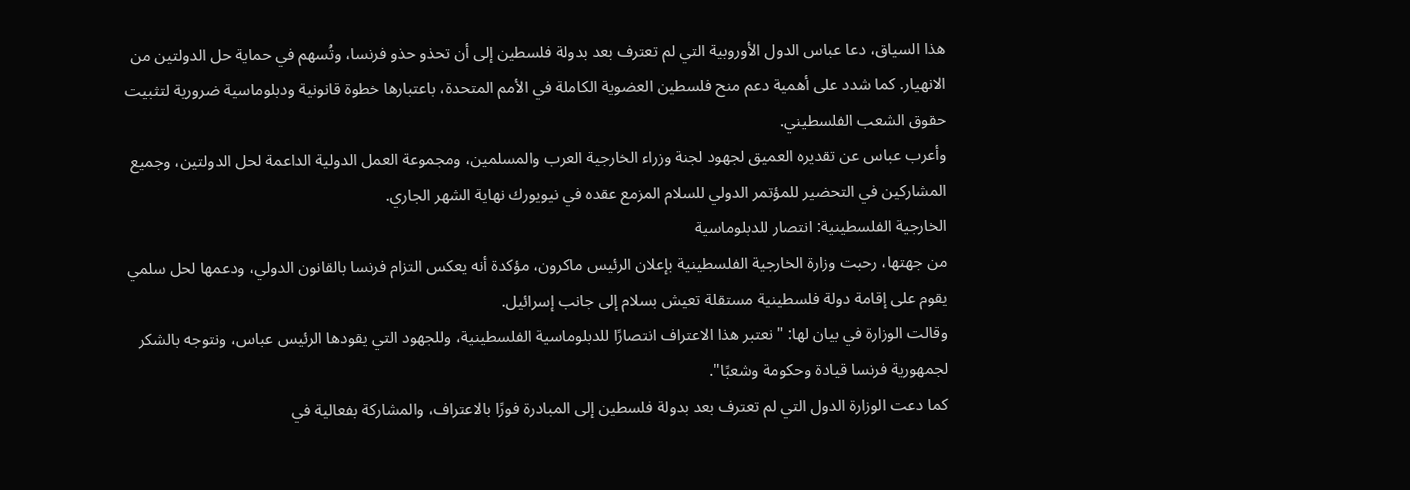هذا السياق، دعا عباس الدول الأوروبية التي لم تعترف بعد بدولة فلسطين إلى أن تحذو حذو فرنسا، وتُسهم في حماية حل الدولتين من الانهيار. كما شدد على أهمية دعم منح فلسطين العضوية الكاملة في الأمم المتحدة، باعتبارها خطوة قانونية ودبلوماسية ضرورية لتثبيت حقوق الشعب الفلسطيني.
وأعرب عباس عن تقديره العميق لجهود لجنة وزراء الخارجية العرب والمسلمين، ومجموعة العمل الدولية الداعمة لحل الدولتين، وجميع المشاركين في التحضير للمؤتمر الدولي للسلام المزمع عقده في نيويورك نهاية الشهر الجاري.
الخارجية الفلسطينية: انتصار للدبلوماسية
من جهتها، رحبت وزارة الخارجية الفلسطينية بإعلان الرئيس ماكرون، مؤكدة أنه يعكس التزام فرنسا بالقانون الدولي، ودعمها لحل سلمي يقوم على إقامة دولة فلسطينية مستقلة تعيش بسلام إلى جانب إسرائيل.
وقالت الوزارة في بيان لها: "نعتبر هذا الاعتراف انتصارًا للدبلوماسية الفلسطينية، وللجهود التي يقودها الرئيس عباس، ونتوجه بالشكر لجمهورية فرنسا قيادة وحكومة وشعبًا".
كما دعت الوزارة الدول التي لم تعترف بعد بدولة فلسطين إلى المبادرة فورًا بالاعتراف، والمشاركة بفعالية في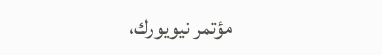مؤتمر نيويورك،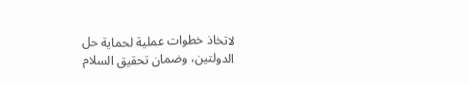لاتخاذ خطوات عملية لحماية حل الدولتين، وضمان تحقيق السلام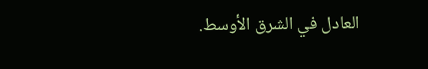العادل في الشرق الأوسط.